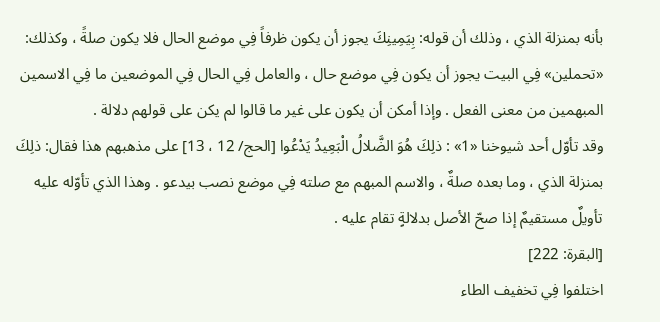بأنه بمنزلة الذي ، وذلك أن قوله: بِيَمِينِكَ يجوز أن يكون ظرفاً فِي موضع الحال فلا يكون صلةً ، وكذلك: «تحملين» فِي البيت يجوز أن يكون فِي موضع حال ، والعامل فِي الحال فِي الموضعين ما فِي الاسمين المبهمين من معنى الفعل . وإذا أمكن أن يكون على غير ما قالوا لم يكن على قولهم دلالة .
وقد تأوّل أحد شيوخنا «1» : ذلِكَ هُوَ الضَّلالُ الْبَعِيدُ يَدْعُوا [الحج/ 12 ، 13] على مذهبهم هذا فقال: ذلِكَ بمنزلة الذي ، وما بعده صلةٌ ، والاسم المبهم مع صلته فِي موضع نصب بيدعو . وهذا الذي تأوّله عليه تأويلٌ مستقيمٌ إذا صحّ الأصل بدلالةٍ تقام عليه .
[البقرة: 222]
اختلفوا فِي تخفيف الطاء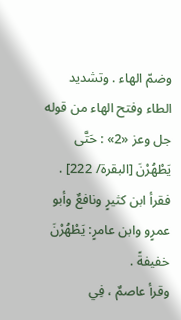وضمّ الهاء . وتشديد الطاء وفتح الهاء من قوله جل وعز «2» : حَتَّى يَطْهُرْنَ [البقرة/ 222] .
فقرأ ابن كثيرٍ ونافعٌ وأبو عمرٍو وابن عامرٍ: يَطْهُرْنَ خفيفةً .
وقرأ عاصمٌ ، فِي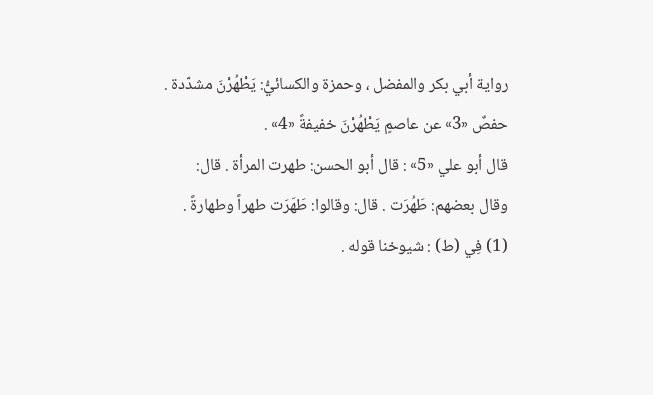رواية أبي بكر والمفضل ، وحمزة والكسائيُّ: يَطْهُرْنَ مشدّدة .
حفصٌ «3» عن عاصمٍ يَطْهُرْنَ خفيفةً «4» .
قال أبو علي «5» : قال أبو الحسن: طهرت المرأة . قال:
وقال بعضهم: طَهُرَت . قال: وقالوا: طَهَرَت طهراً وطهارةً .
(1) فِي (ط) : شيوخنا قوله .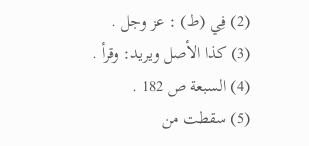(2) فِي (ط) : عز وجل .
(3) كذا الأصل ويريد: وقرأ .
(4) السبعة ص 182 .
(5) سقطت من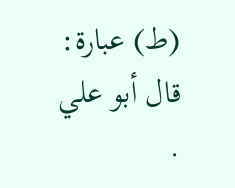(ط) عبارة: قال أبو علي .